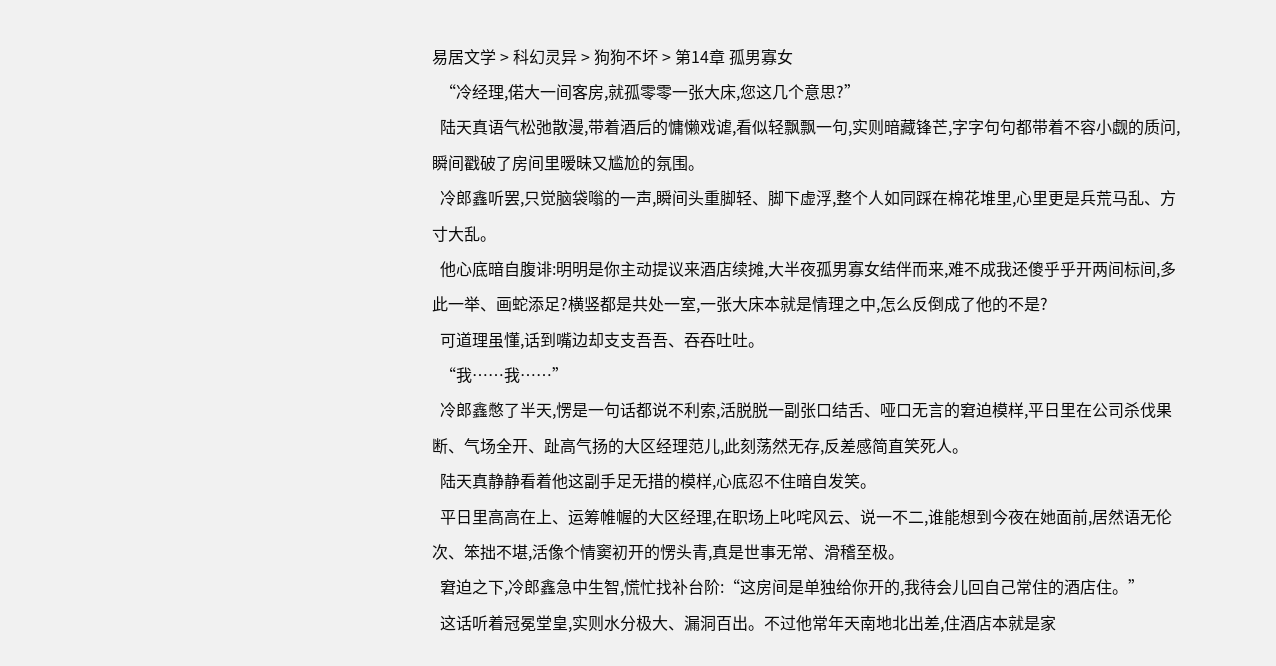易居文学 > 科幻灵异 > 狗狗不坏 > 第14章 孤男寡女
  “冷经理,偌大一间客房,就孤零零一张大床,您这几个意思?”
  陆天真语气松弛散漫,带着酒后的慵懒戏谑,看似轻飘飘一句,实则暗藏锋芒,字字句句都带着不容小觑的质问,瞬间戳破了房间里暧昧又尴尬的氛围。
  冷郎鑫听罢,只觉脑袋嗡的一声,瞬间头重脚轻、脚下虚浮,整个人如同踩在棉花堆里,心里更是兵荒马乱、方寸大乱。
  他心底暗自腹诽:明明是你主动提议来酒店续摊,大半夜孤男寡女结伴而来,难不成我还傻乎乎开两间标间,多此一举、画蛇添足?横竖都是共处一室,一张大床本就是情理之中,怎么反倒成了他的不是?
  可道理虽懂,话到嘴边却支支吾吾、吞吞吐吐。
  “我……我……”
  冷郎鑫憋了半天,愣是一句话都说不利索,活脱脱一副张口结舌、哑口无言的窘迫模样,平日里在公司杀伐果断、气场全开、趾高气扬的大区经理范儿,此刻荡然无存,反差感简直笑死人。
  陆天真静静看着他这副手足无措的模样,心底忍不住暗自发笑。
  平日里高高在上、运筹帷幄的大区经理,在职场上叱咤风云、说一不二,谁能想到今夜在她面前,居然语无伦次、笨拙不堪,活像个情窦初开的愣头青,真是世事无常、滑稽至极。
  窘迫之下,冷郎鑫急中生智,慌忙找补台阶:“这房间是单独给你开的,我待会儿回自己常住的酒店住。”
  这话听着冠冕堂皇,实则水分极大、漏洞百出。不过他常年天南地北出差,住酒店本就是家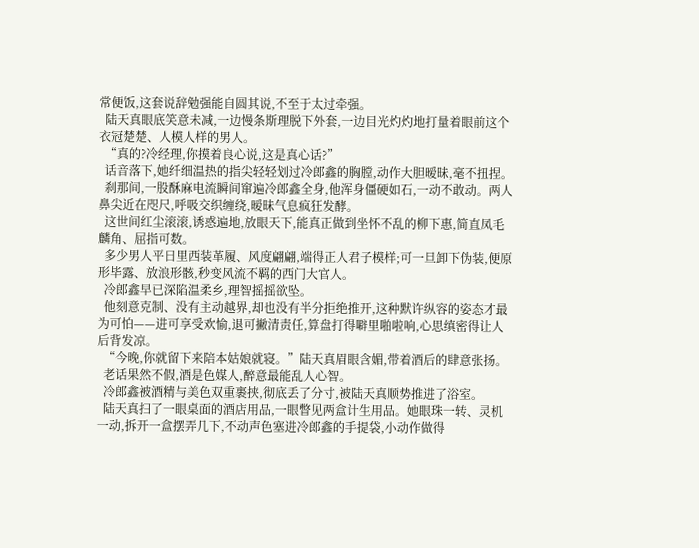常便饭,这套说辞勉强能自圆其说,不至于太过牵强。
  陆天真眼底笑意未减,一边慢条斯理脱下外套,一边目光灼灼地打量着眼前这个衣冠楚楚、人模人样的男人。
  “真的?冷经理,你摸着良心说,这是真心话?”
  话音落下,她纤细温热的指尖轻轻划过冷郎鑫的胸膛,动作大胆暧昧,毫不扭捏。
  刹那间,一股酥麻电流瞬间窜遍冷郎鑫全身,他浑身僵硬如石,一动不敢动。两人鼻尖近在咫尺,呼吸交织缠绕,暧昧气息疯狂发酵。
  这世间红尘滚滚,诱惑遍地,放眼天下,能真正做到坐怀不乱的柳下惠,简直凤毛麟角、屈指可数。
  多少男人平日里西装革履、风度翩翩,端得正人君子模样;可一旦卸下伪装,便原形毕露、放浪形骸,秒变风流不羁的西门大官人。
  冷郎鑫早已深陷温柔乡,理智摇摇欲坠。
  他刻意克制、没有主动越界,却也没有半分拒绝推开,这种默许纵容的姿态才最为可怕——进可享受欢愉,退可撇清责任,算盘打得噼里啪啦响,心思缜密得让人后背发凉。
  “今晚,你就留下来陪本姑娘就寝。”陆天真眉眼含媚,带着酒后的肆意张扬。
  老话果然不假,酒是色媒人,醉意最能乱人心智。
  冷郎鑫被酒精与美色双重裹挟,彻底丢了分寸,被陆天真顺势推进了浴室。
  陆天真扫了一眼桌面的酒店用品,一眼瞥见两盒计生用品。她眼珠一转、灵机一动,拆开一盒摆弄几下,不动声色塞进冷郎鑫的手提袋,小动作做得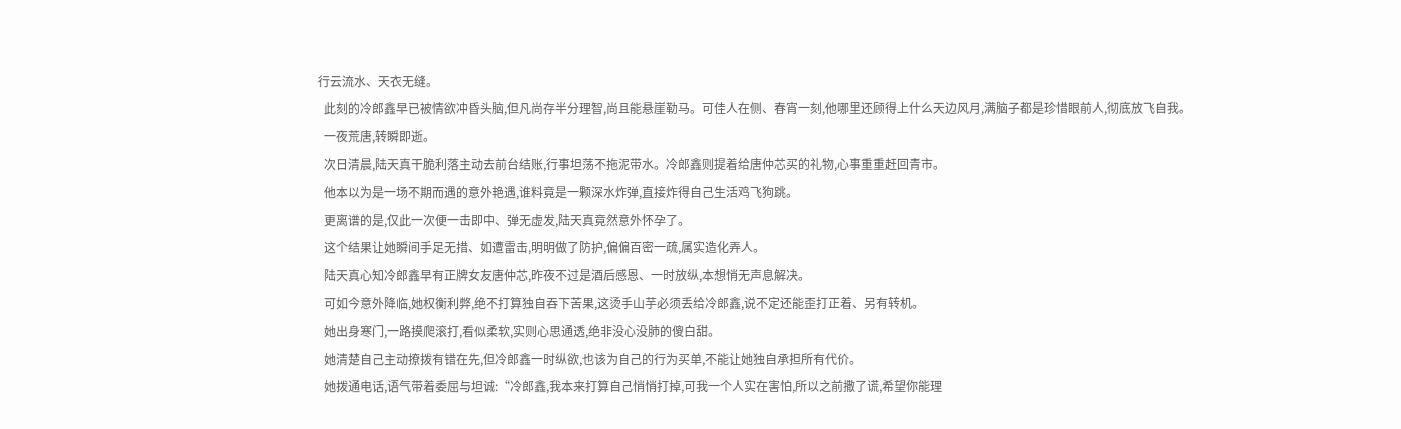行云流水、天衣无缝。
  此刻的冷郎鑫早已被情欲冲昏头脑,但凡尚存半分理智,尚且能悬崖勒马。可佳人在侧、春宵一刻,他哪里还顾得上什么天边风月,满脑子都是珍惜眼前人,彻底放飞自我。
  一夜荒唐,转瞬即逝。
  次日清晨,陆天真干脆利落主动去前台结账,行事坦荡不拖泥带水。冷郎鑫则提着给唐仲芯买的礼物,心事重重赶回青市。
  他本以为是一场不期而遇的意外艳遇,谁料竟是一颗深水炸弹,直接炸得自己生活鸡飞狗跳。
  更离谱的是,仅此一次便一击即中、弹无虚发,陆天真竟然意外怀孕了。
  这个结果让她瞬间手足无措、如遭雷击,明明做了防护,偏偏百密一疏,属实造化弄人。
  陆天真心知冷郎鑫早有正牌女友唐仲芯,昨夜不过是酒后感恩、一时放纵,本想悄无声息解决。
  可如今意外降临,她权衡利弊,绝不打算独自吞下苦果,这烫手山芋必须丢给冷郎鑫,说不定还能歪打正着、另有转机。
  她出身寒门,一路摸爬滚打,看似柔软,实则心思通透,绝非没心没肺的傻白甜。
  她清楚自己主动撩拨有错在先,但冷郎鑫一时纵欲,也该为自己的行为买单,不能让她独自承担所有代价。
  她拨通电话,语气带着委屈与坦诚:“冷郎鑫,我本来打算自己悄悄打掉,可我一个人实在害怕,所以之前撒了谎,希望你能理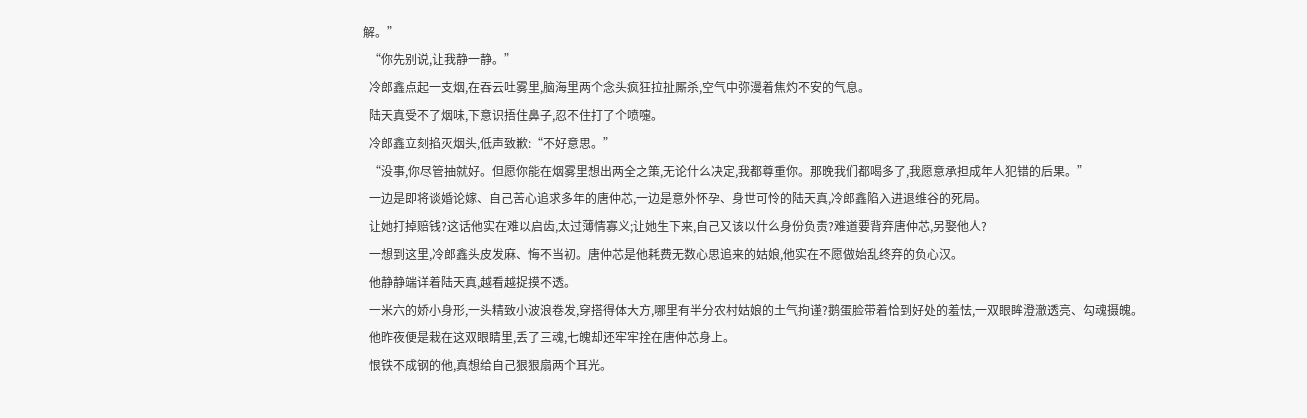解。”
  “你先别说,让我静一静。”
  冷郎鑫点起一支烟,在吞云吐雾里,脑海里两个念头疯狂拉扯厮杀,空气中弥漫着焦灼不安的气息。
  陆天真受不了烟味,下意识捂住鼻子,忍不住打了个喷嚏。
  冷郎鑫立刻掐灭烟头,低声致歉:“不好意思。”
  “没事,你尽管抽就好。但愿你能在烟雾里想出两全之策,无论什么决定,我都尊重你。那晚我们都喝多了,我愿意承担成年人犯错的后果。”
  一边是即将谈婚论嫁、自己苦心追求多年的唐仲芯,一边是意外怀孕、身世可怜的陆天真,冷郎鑫陷入进退维谷的死局。
  让她打掉赔钱?这话他实在难以启齿,太过薄情寡义;让她生下来,自己又该以什么身份负责?难道要背弃唐仲芯,另娶他人?
  一想到这里,冷郎鑫头皮发麻、悔不当初。唐仲芯是他耗费无数心思追来的姑娘,他实在不愿做始乱终弃的负心汉。
  他静静端详着陆天真,越看越捉摸不透。
  一米六的娇小身形,一头精致小波浪卷发,穿搭得体大方,哪里有半分农村姑娘的土气拘谨?鹅蛋脸带着恰到好处的羞怯,一双眼眸澄澈透亮、勾魂摄魄。
  他昨夜便是栽在这双眼睛里,丢了三魂,七魄却还牢牢拴在唐仲芯身上。
  恨铁不成钢的他,真想给自己狠狠扇两个耳光。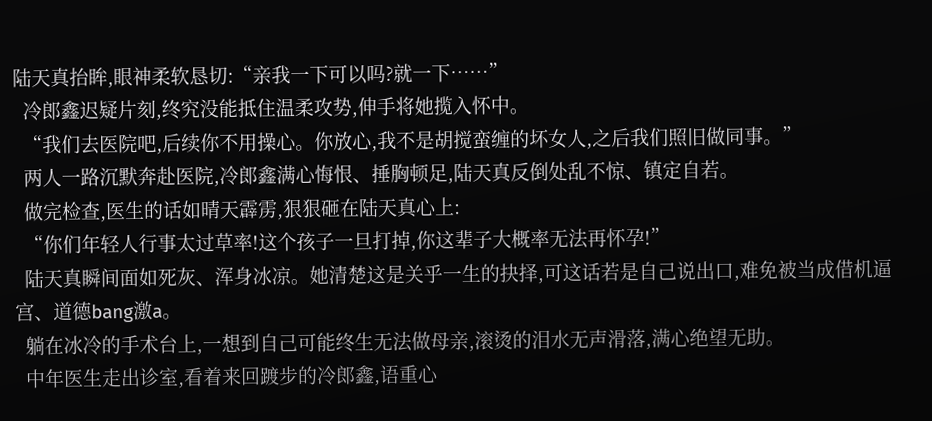陆天真抬眸,眼神柔软恳切:“亲我一下可以吗?就一下……”
  冷郎鑫迟疑片刻,终究没能抵住温柔攻势,伸手将她揽入怀中。
  “我们去医院吧,后续你不用操心。你放心,我不是胡搅蛮缠的坏女人,之后我们照旧做同事。”
  两人一路沉默奔赴医院,冷郎鑫满心悔恨、捶胸顿足,陆天真反倒处乱不惊、镇定自若。
  做完检查,医生的话如晴天霹雳,狠狠砸在陆天真心上:
  “你们年轻人行事太过草率!这个孩子一旦打掉,你这辈子大概率无法再怀孕!”
  陆天真瞬间面如死灰、浑身冰凉。她清楚这是关乎一生的抉择,可这话若是自己说出口,难免被当成借机逼宫、道德bang激a。
  躺在冰冷的手术台上,一想到自己可能终生无法做母亲,滚烫的泪水无声滑落,满心绝望无助。
  中年医生走出诊室,看着来回踱步的冷郎鑫,语重心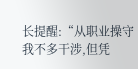长提醒:“从职业操守我不多干涉,但凭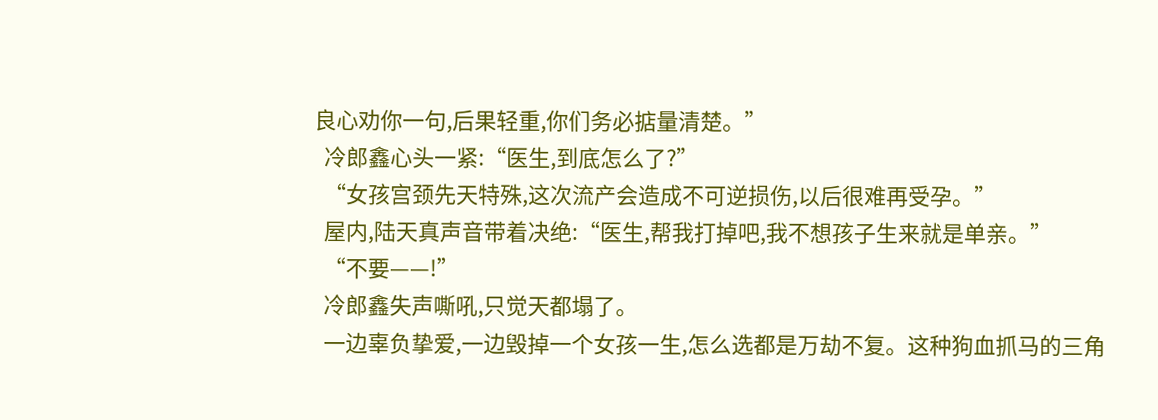良心劝你一句,后果轻重,你们务必掂量清楚。”
  冷郎鑫心头一紧:“医生,到底怎么了?”
  “女孩宫颈先天特殊,这次流产会造成不可逆损伤,以后很难再受孕。”
  屋内,陆天真声音带着决绝:“医生,帮我打掉吧,我不想孩子生来就是单亲。”
  “不要——!”
  冷郎鑫失声嘶吼,只觉天都塌了。
  一边辜负挚爱,一边毁掉一个女孩一生,怎么选都是万劫不复。这种狗血抓马的三角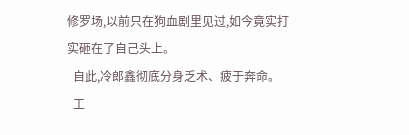修罗场,以前只在狗血剧里见过,如今竟实打实砸在了自己头上。
  自此,冷郎鑫彻底分身乏术、疲于奔命。
  工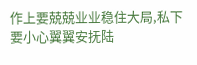作上要兢兢业业稳住大局,私下要小心翼翼安抚陆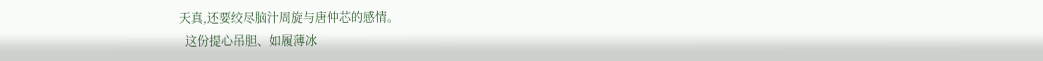天真,还要绞尽脑汁周旋与唐仲芯的感情。
  这份提心吊胆、如履薄冰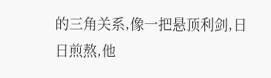的三角关系,像一把悬顶利剑,日日煎熬,他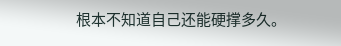根本不知道自己还能硬撑多久。